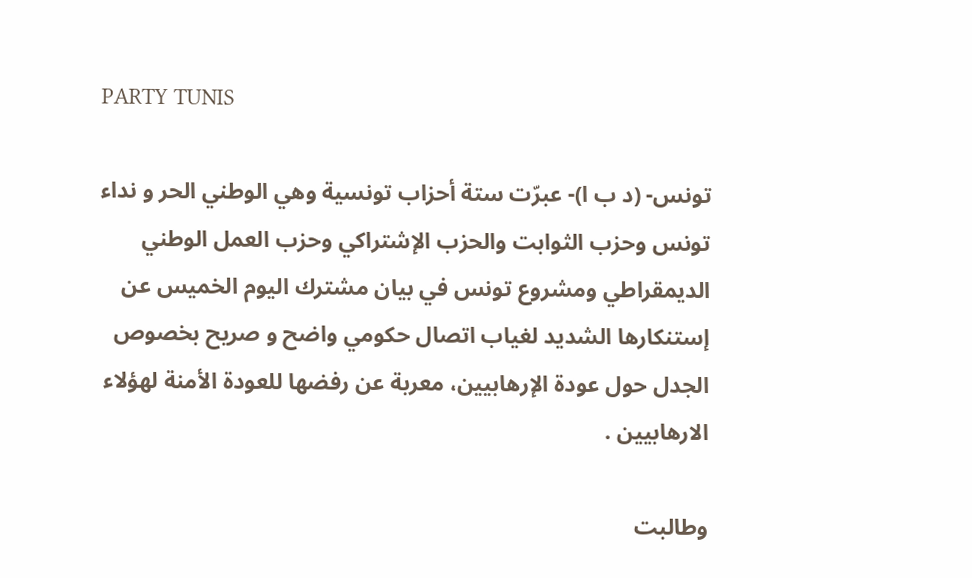PARTY TUNIS

تونس- (د ب ا)- عبرّت ستة أحزاب تونسية وهي الوطني الحر و نداء تونس وحزب الثوابت والحزب الإشتراكي وحزب العمل الوطني الديمقراطي ومشروع تونس في بيان مشترك اليوم الخميس عن إستنكارها الشديد لغياب اتصال حكومي واضح و صريح بخصوص الجدل حول عودة الإرهابيين، معربة عن رفضها للعودة الأمنة لهؤلاء الارهابيين .

وطالبت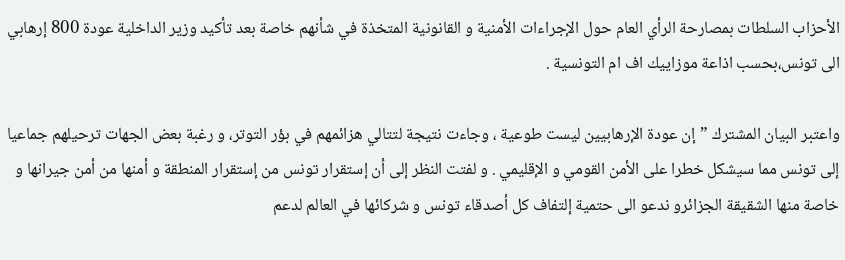الأحزاب السلطات بمصارحة الرأي العام حول الإجراءات الأمنية و القانونية المتخذة في شأنهم خاصة بعد تأكيد وزير الداخلية عودة 800 إرهابي الى تونس،بحسب اذاعة موزاييك اف ام التونسية .

واعتبر البيان المشترك ”إن عودة الإرهابيين ليست طوعية ، وجاءت نتيجة لتتالي هزائمهم في بؤر التوتر، و رغبة بعض الجهات ترحيلهم جماعيا إلى تونس مما سيشكل خطرا على الأمن القومي و الإقليمي . و لفتت النظر إلى أن إستقرار تونس من إستقرار المنطقة و أمنها من أمن جيرانها و خاصة منها الشقيقة الجزائرو ندعو الى حتمية إلتفاف كل أصدقاء تونس و شركائها في العالم لدعم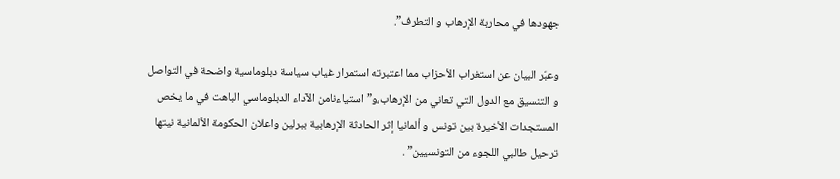جهودها في محاربة الإرهاب و التطرف”.

وعبّر البيان عن استغراب الأحزاب مما اعتبرته استمرار غياب سياسة دبلوماسية واضحة في التواصل و التنسيق مع الدول التي تعاني من الإرهاب،و” استياءنامن الآداء الدبلوماسي الباهت في ما يخص المستجدات الأخيرة بين تونس و ألمانيا إثر الحادثة الإرهابية ببرلين واعلان الحكومة الألمانية نيتها ترحيل طالبي اللجوء من التونسيين” .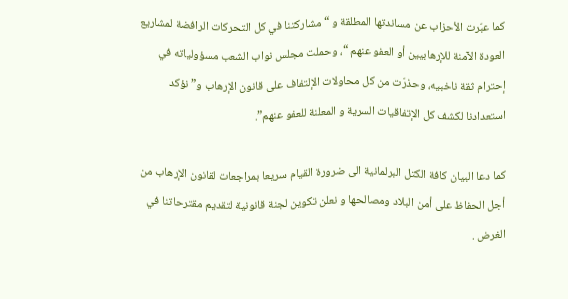كما عبّرت الأحزاب عن مساندتها المطلقة و “مشاركتنا في كل التحركات الرافضة لمشاريع العودة الآمنة للإرهابيين أو العفو عنهم “، وحملت مجلس نواب الشعب مسؤولياته في إحترام ثقة ناخبيه، وحذرّت من كل محاولات الإلتفاف على قانون الإرهاب و” نؤكد استعدادنا لكشف كل الإتفاقيات السرية و المعلنة للعفو عنهم”.

كما دعا البيان كافة الكتل البرلمانية الى ضرورة القيام سريعا بمراجعات لقانون الإرهاب من أجل الحفاظ على أمن البلاد ومصالحها و نعلن تكوين لجنة قانونية لتقديم مقترحاتنا في الغرض .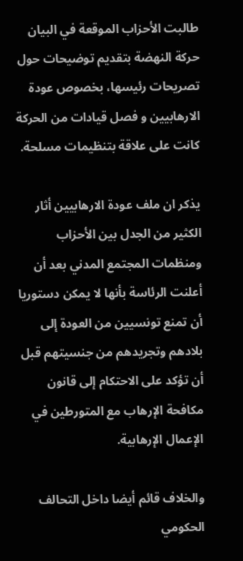طالبت الأحزاب الموقعة في البيان حركة النهضة بتقديم توضيحات حول تصريحات رئيسها، بخصوص عودة الارهابيين و فصل قيادات من الحركة كانت على علاقة بتنظيمات مسلحة.

يذكر ان ملف عودة الارهابيين أثار الكثير من الجدل بين الأحزاب ومنظمات المجتمع المدني بعد أن أعلنت الرئاسة بأنها لا يمكن دستوريا أن تمنع تونسيين من العودة إلى بلادهم وتجريدهم من جنسيتهم قبل أن تؤكد على الاحتكام إلى قانون مكافحة الإرهاب مع المتورطين في الإعمال الإرهابية.

والخلاف قائم أيضا داخل التحالف الحكومي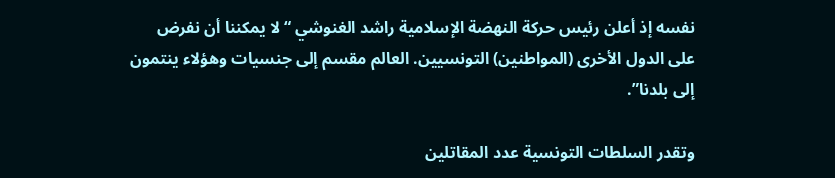نفسه إذ أعلن رئيس حركة النهضة الإسلامية راشد الغنوشي “لا يمكننا أن نفرض على الدول الأخرى (المواطنين) التونسيين. العالم مقسم إلى جنسيات وهؤلاء ينتمون إلى بلدنا”.

وتقدر السلطات التونسية عدد المقاتلين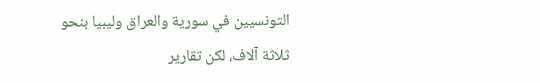التونسيين في سورية والعراق وليبيا بنحو ثلاثة آلاف، لكن تقارير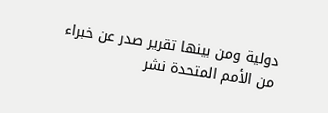دولية ومن بينها تقرير صدر عن خبراء من الأمم المتحدة نشر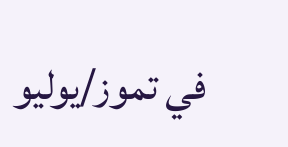في تموز/يوليو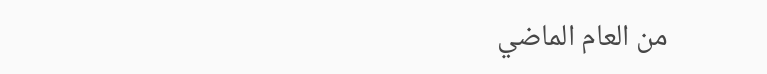من العام الماضي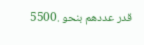قدر عددهم بنحو .5500